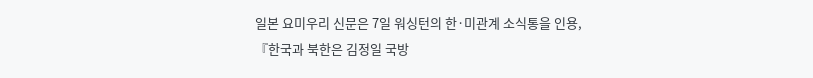일본 요미우리 신문은 7일 워싱턴의 한·미관계 소식통을 인용,
『한국과 북한은 김정일 국방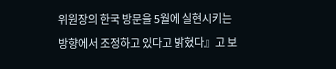위원장의 한국 방문을 5월에 실현시키는
방향에서 조정하고 있다고 밝혔다』고 보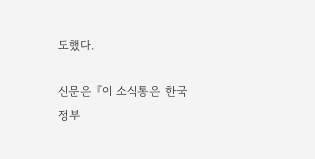도했다.

신문은 『이 소식통은 한국 정부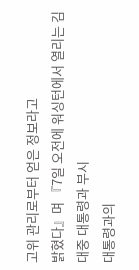고위 관리로부터 얻은 정보라고
밝혔다』며 『7일 오전에 워싱턴에서 열리는 김대중 대통령과 부시
대통령과의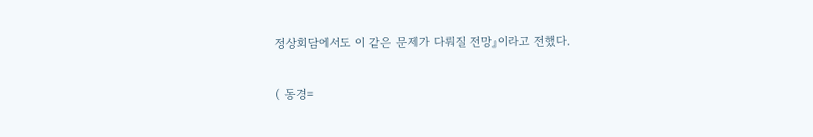정상회담에서도 이 같은 문제가 다뤄질 전망』이라고 전했다.

( 동경=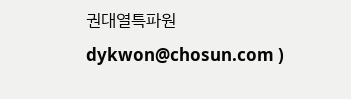권대열특파원 dykwon@chosun.com )